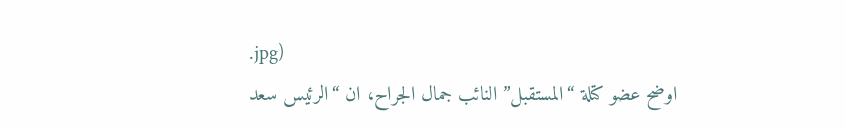.jpg)
اوضح عضو كتلة “المستقبل” النائب جمال الجراح، ان “الرئيس سعد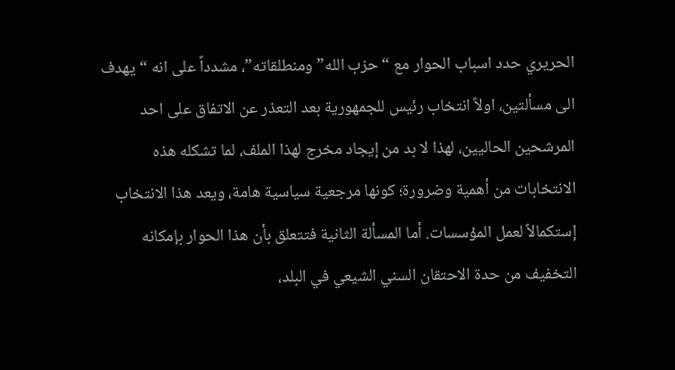الحريري حدد اسباب الحوار مع “حزب الله” ومنطلقاته”، مشدداً على انه “يهدف الى مسألتين، اولاً انتخاب رئيس للجمهورية بعد التعذر عن الاتفاق على احد المرشحين الحاليين، لهذا لا بد من إيجاد مخرج لهذا الملف، لما تشكله هذه الانتخابات من أهمية وضرورة؛ كونها مرجعية سياسية هامة، ويعد هذا الانتخاب إستكمالاً لعمل المؤسسات. أما المسألة الثانية فتتعلق بأن هذا الحوار بإمكانه التخفيف من حدة الاحتقان السني الشيعي في البلد،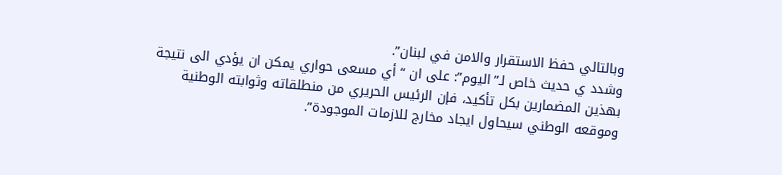وبالتالي حفظ الاستقرار والامن في لبنان”.
وشدد ي حديث خاص لـ”اليوم”: على ان “أي مسعى حواري يمكن ان يؤدي الى نتيجة بهذين المضمارين بكل تأكيد، فإن الرئيس الحريري من منطلقاته وثوابته الوطنية وموقعه الوطني سيحاول ايجاد مخارج للازمات الموجودة”.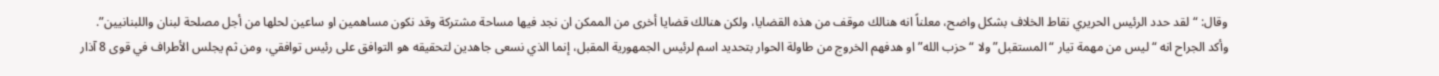وقال: “لقد حدد الرئيس الحريري نقاط الخلاف بشكل واضح، معلناً انه هنالك موقف من هذه القضايا، ولكن هنالك قضايا أخرى من الممكن ان نجد فيها مساحة مشتركة وقد نكون مساهمين او ساعين لحلها من أجل مصلحة لبنان واللبنانيين”.
وأكد الجراح انه “ليس من مهمة تيار “المستقبل” ولا “حزب الله” او هدفهم الخروج من طاولة الحوار بتحديد اسم لرئيس الجمهورية المقبل، إنما الذي نسعى جاهدين لتحقيقه هو التوافق على رئيس توافقي، ومن ثم يجلس الأطراف في قوى 8 آذار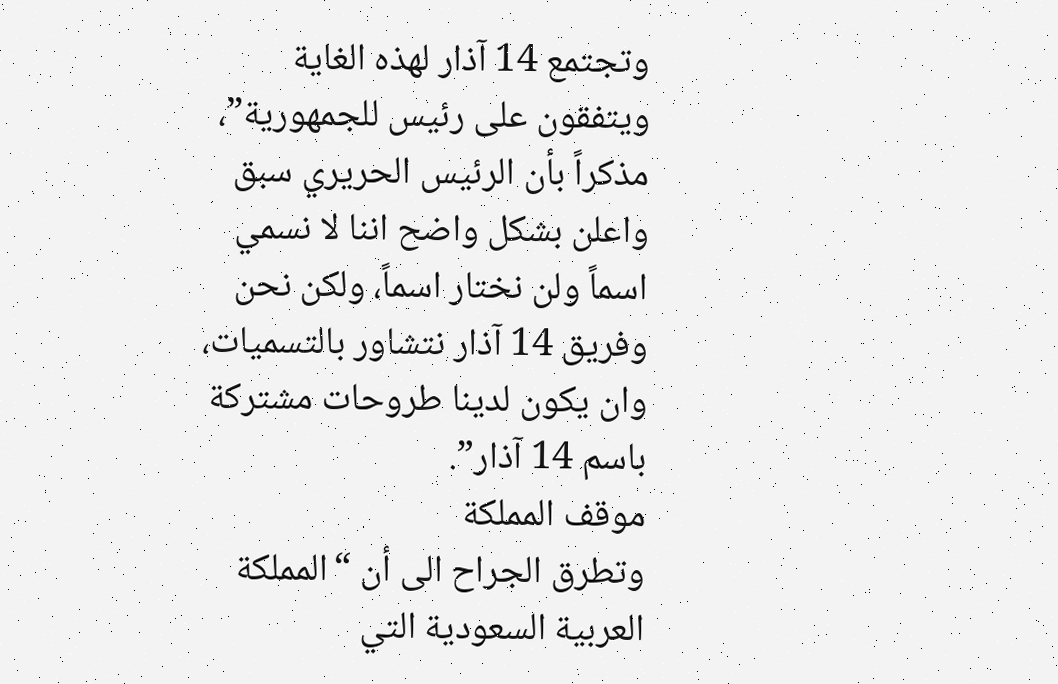وتجتمع 14 آذار لهذه الغاية ويتفقون على رئيس للجمهورية”، مذكراً بأن الرئيس الحريري سبق واعلن بشكل واضح اننا لا نسمي اسماً ولن نختار اسماً، ولكن نحن وفريق 14 آذار نتشاور بالتسميات، وان يكون لدينا طروحات مشتركة باسم 14 آذار”.
موقف المملكة
وتطرق الجراح الى أن “المملكة العربية السعودية التي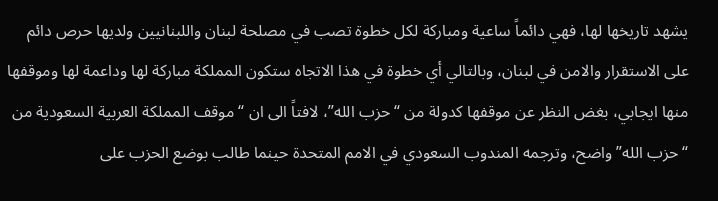يشهد تاريخها لها، فهي دائماً ساعية ومباركة لكل خطوة تصب في مصلحة لبنان واللبنانيين ولديها حرص دائم على الاستقرار والامن في لبنان، وبالتالي أي خطوة في هذا الاتجاه ستكون المملكة مباركة لها وداعمة لها وموقفها منها ايجابي، بغض النظر عن موقفها كدولة من “حزب الله”، لافتاً الى ان “موقف المملكة العربية السعودية من “حزب الله” واضح، وترجمه المندوب السعودي في الامم المتحدة حينما طالب بوضع الحزب على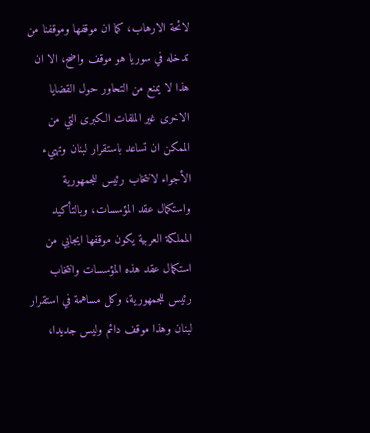لائحة الارهاب، كما ان موقفها وموقفنا من تدخله في سوريا هو موقف واضح، الا ان هذا لا يمنع من التحاور حول القضايا الاخرى غير الملفات الكبرى التي من الممكن ان تساعد باستقرار لبنان وتهيء الأجواء لانتخاب رئيس للجمهورية واستكمال عقد المؤسسات، وبالتأكيد المملكة العربية يكون موقفها ايجابي من استكمال عقد هذه المؤسسات وانتخاب رئيس للجمهورية، وكل مساهمة في استقرار لبنان وهذا موقف دائم وليس جديدا،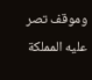وموقف تصر عليه المملكة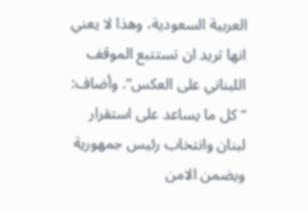العربية السعودية، وهذا لا يعني انها تريد ان تستتبع الموقف اللبناني على العكس”. وأضاف: “كل ما يساعد على استقرار لبنان وانتخاب رئيس جمهورية ويضمن الامن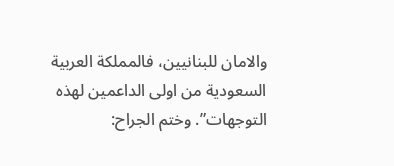والامان للبنانيين، فالمملكة العربية السعودية من اولى الداعمين لهذه التوجهات”. وختم الجراح: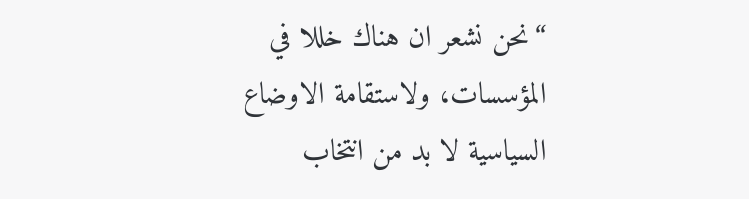“نحن نشعر ان هناك خللا في المؤسسات، ولاستقامة الاوضاع السياسية لا بد من انتخاب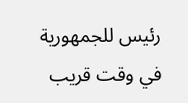رئيس للجمهورية في وقت قريب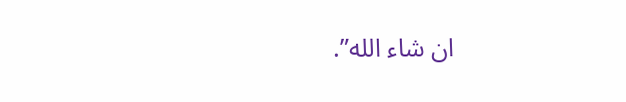ان شاء الله”.